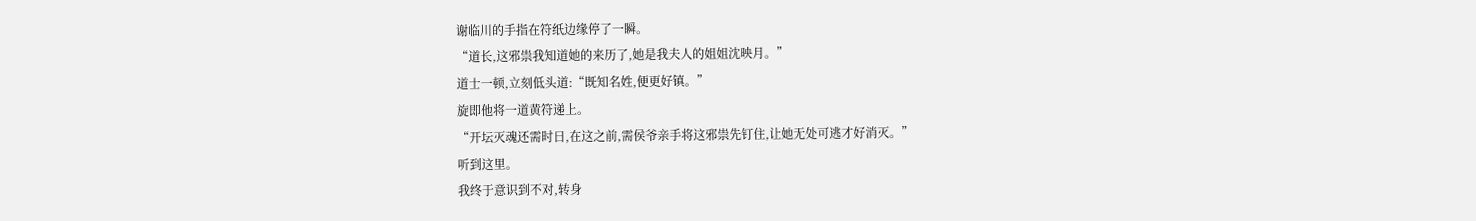谢临川的手指在符纸边缘停了一瞬。
“道长,这邪祟我知道她的来历了,她是我夫人的姐姐沈映月。”
道士一顿,立刻低头道:“既知名姓,便更好镇。”
旋即他将一道黄符递上。
“开坛灭魂还需时日,在这之前,需侯爷亲手将这邪祟先钉住,让她无处可逃才好消灭。”
听到这里。
我终于意识到不对,转身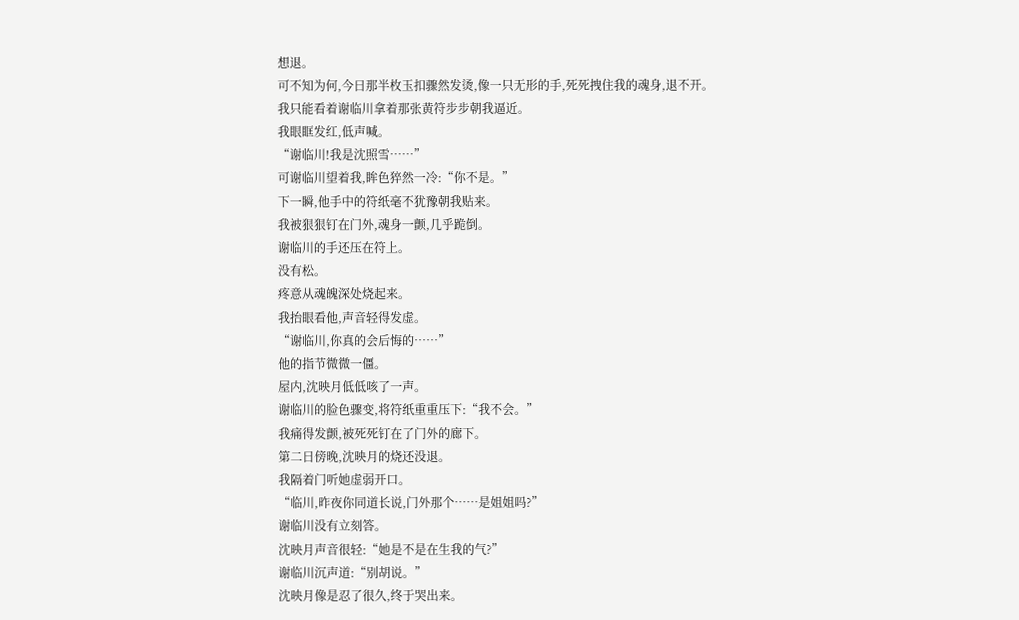想退。
可不知为何,今日那半枚玉扣骤然发烫,像一只无形的手,死死拽住我的魂身,退不开。
我只能看着谢临川拿着那张黄符步步朝我逼近。
我眼眶发红,低声喊。
“谢临川!我是沈照雪……”
可谢临川望着我,眸色猝然一冷:“你不是。”
下一瞬,他手中的符纸毫不犹豫朝我贴来。
我被狠狠钉在门外,魂身一颤,几乎跪倒。
谢临川的手还压在符上。
没有松。
疼意从魂魄深处烧起来。
我抬眼看他,声音轻得发虚。
“谢临川,你真的会后悔的……”
他的指节微微一僵。
屋内,沈映月低低咳了一声。
谢临川的脸色骤变,将符纸重重压下:“我不会。”
我痛得发颤,被死死钉在了门外的廊下。
第二日傍晚,沈映月的烧还没退。
我隔着门听她虚弱开口。
“临川,昨夜你同道长说,门外那个……是姐姐吗?”
谢临川没有立刻答。
沈映月声音很轻:“她是不是在生我的气?”
谢临川沉声道:“别胡说。”
沈映月像是忍了很久,终于哭出来。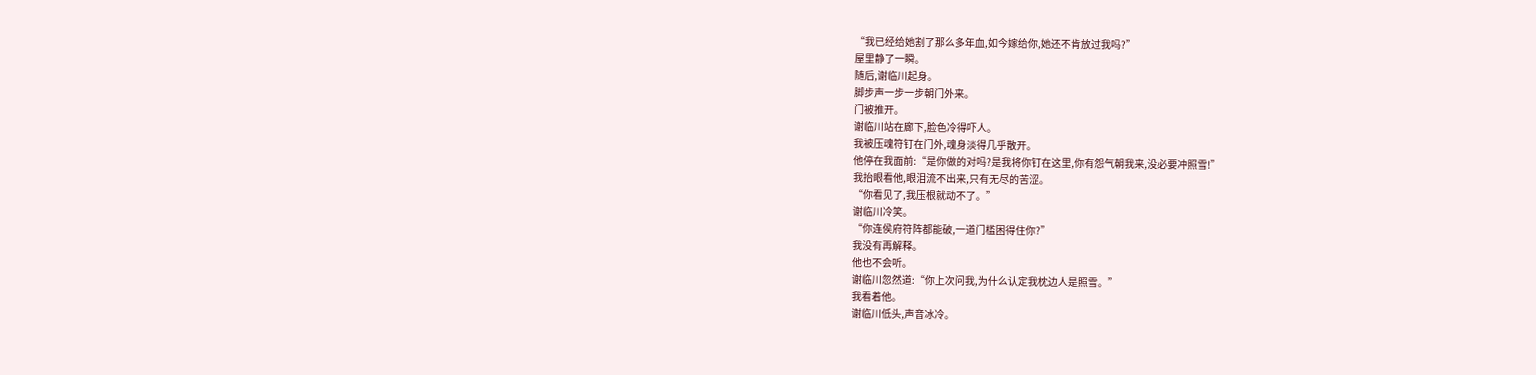“我已经给她割了那么多年血,如今嫁给你,她还不肯放过我吗?”
屋里静了一瞬。
随后,谢临川起身。
脚步声一步一步朝门外来。
门被推开。
谢临川站在廊下,脸色冷得吓人。
我被压魂符钉在门外,魂身淡得几乎散开。
他停在我面前:“是你做的对吗?是我将你钉在这里,你有怨气朝我来,没必要冲照雪!”
我抬眼看他,眼泪流不出来,只有无尽的苦涩。
“你看见了,我压根就动不了。”
谢临川冷笑。
“你连侯府符阵都能破,一道门槛困得住你?”
我没有再解释。
他也不会听。
谢临川忽然道:“你上次问我,为什么认定我枕边人是照雪。”
我看着他。
谢临川低头,声音冰冷。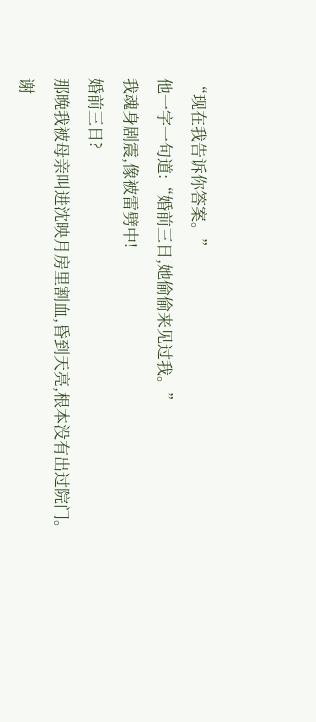“现在我告诉你答案。”
他一字一句道:“婚前三日,她偷偷来见过我。”
我魂身剧震,像被雷劈中!
婚前三日?
那晚我被母亲叫进沈映月房里割血,昏到天亮,根本没有出过院门。
谢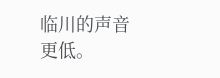临川的声音更低。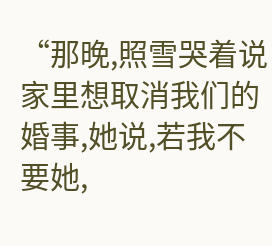“那晚,照雪哭着说家里想取消我们的婚事,她说,若我不要她,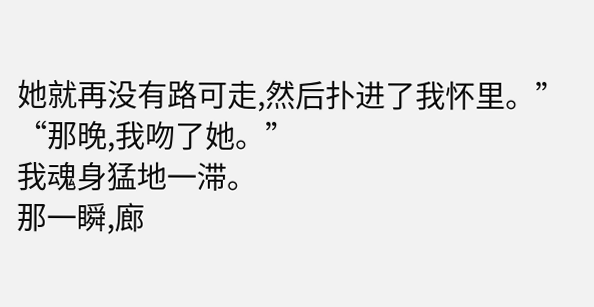她就再没有路可走,然后扑进了我怀里。”
“那晚,我吻了她。”
我魂身猛地一滞。
那一瞬,廊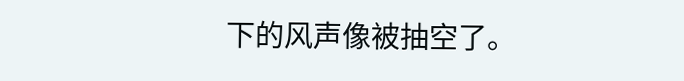下的风声像被抽空了。